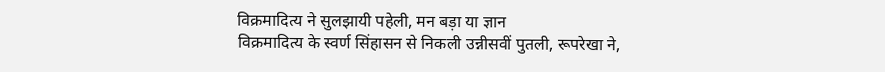विक्रमादित्य ने सुलझायी पहेली, मन बड़ा या ज्ञान
विक्रमादित्य के स्वर्ण सिंहासन से निकली उन्नीसवीं पुतली, रूपरेखा ने,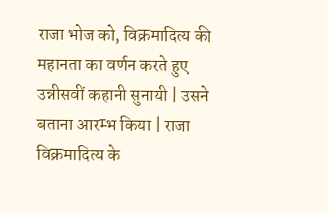राजा भोज को, विक्रमादित्य की महानता का वर्णन करते हुए उन्नीसवीं कहानी सुनायी | उसने बताना आरम्भ किया | राजा विक्रमादित्य के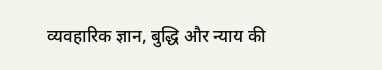व्यवहारिक ज्ञान, बुद्धि और न्याय की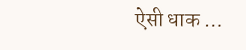ऐसी धाक …